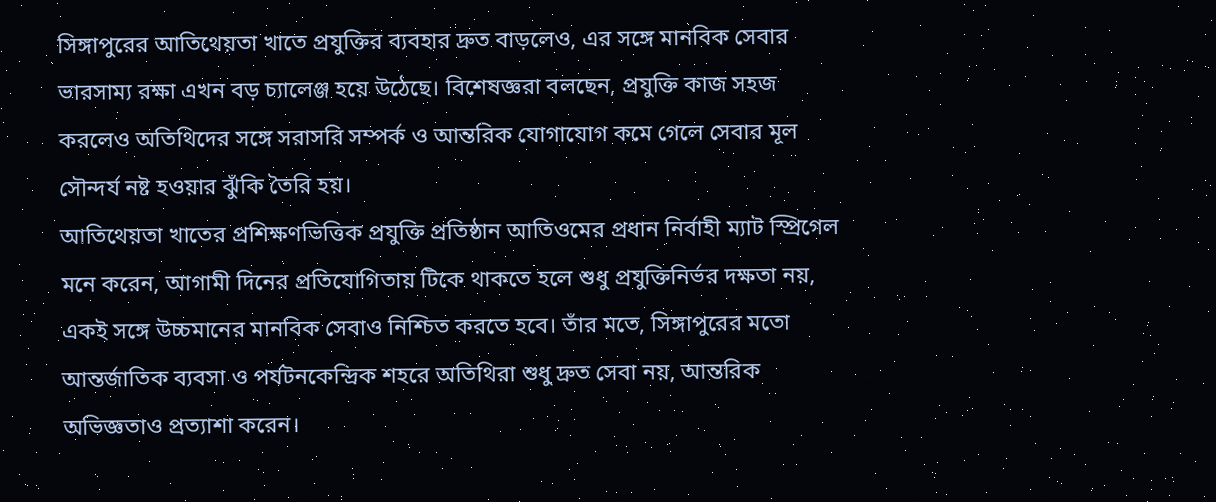সিঙ্গাপুরের আতিথেয়তা খাতে প্রযুক্তির ব্যবহার দ্রুত বাড়লেও, এর সঙ্গে মানবিক সেবার ভারসাম্য রক্ষা এখন বড় চ্যালেঞ্জ হয়ে উঠেছে। বিশেষজ্ঞরা বলছেন, প্রযুক্তি কাজ সহজ করলেও অতিথিদের সঙ্গে সরাসরি সম্পর্ক ও আন্তরিক যোগাযোগ কমে গেলে সেবার মূল সৌন্দর্য নষ্ট হওয়ার ঝুঁকি তৈরি হয়।
আতিথেয়তা খাতের প্রশিক্ষণভিত্তিক প্রযুক্তি প্রতিষ্ঠান আতিওমের প্রধান নির্বাহী ম্যাট স্প্রিগেল মনে করেন, আগামী দিনের প্রতিযোগিতায় টিকে থাকতে হলে শুধু প্রযুক্তিনির্ভর দক্ষতা নয়, একই সঙ্গে উচ্চমানের মানবিক সেবাও নিশ্চিত করতে হবে। তাঁর মতে, সিঙ্গাপুরের মতো আন্তর্জাতিক ব্যবসা ও পর্যটনকেন্দ্রিক শহরে অতিথিরা শুধু দ্রুত সেবা নয়, আন্তরিক অভিজ্ঞতাও প্রত্যাশা করেন।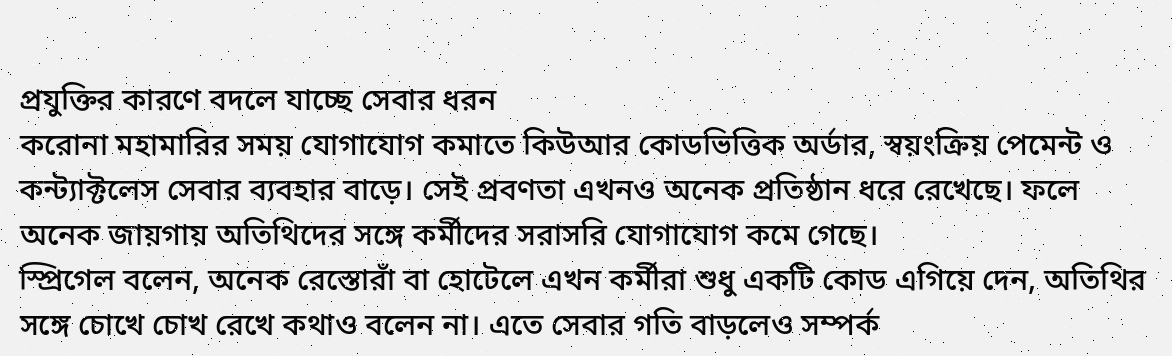প্রযুক্তির কারণে বদলে যাচ্ছে সেবার ধরন
করোনা মহামারির সময় যোগাযোগ কমাতে কিউআর কোডভিত্তিক অর্ডার, স্বয়ংক্রিয় পেমেন্ট ও কন্ট্যাক্টলেস সেবার ব্যবহার বাড়ে। সেই প্রবণতা এখনও অনেক প্রতিষ্ঠান ধরে রেখেছে। ফলে অনেক জায়গায় অতিথিদের সঙ্গে কর্মীদের সরাসরি যোগাযোগ কমে গেছে।
স্প্রিগেল বলেন, অনেক রেস্তোরাঁ বা হোটেলে এখন কর্মীরা শুধু একটি কোড এগিয়ে দেন, অতিথির সঙ্গে চোখে চোখ রেখে কথাও বলেন না। এতে সেবার গতি বাড়লেও সম্পর্ক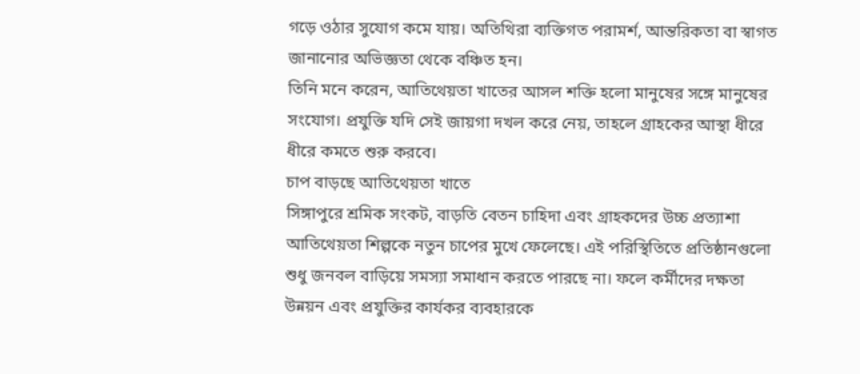গড়ে ওঠার সুযোগ কমে যায়। অতিথিরা ব্যক্তিগত পরামর্শ, আন্তরিকতা বা স্বাগত জানানোর অভিজ্ঞতা থেকে বঞ্চিত হন।
তিনি মনে করেন, আতিথেয়তা খাতের আসল শক্তি হলো মানুষের সঙ্গে মানুষের সংযোগ। প্রযুক্তি যদি সেই জায়গা দখল করে নেয়, তাহলে গ্রাহকের আস্থা ধীরে ধীরে কমতে শুরু করবে।
চাপ বাড়ছে আতিথেয়তা খাতে
সিঙ্গাপুরে শ্রমিক সংকট, বাড়তি বেতন চাহিদা এবং গ্রাহকদের উচ্চ প্রত্যাশা আতিথেয়তা শিল্পকে নতুন চাপের মুখে ফেলেছে। এই পরিস্থিতিতে প্রতিষ্ঠানগুলো শুধু জনবল বাড়িয়ে সমস্যা সমাধান করতে পারছে না। ফলে কর্মীদের দক্ষতা উন্নয়ন এবং প্রযুক্তির কার্যকর ব্যবহারকে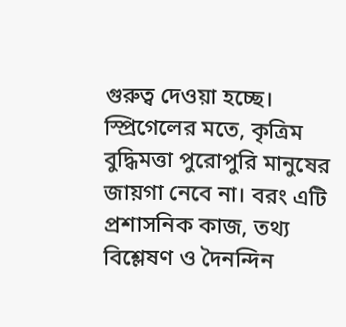গুরুত্ব দেওয়া হচ্ছে।
স্প্রিগেলের মতে, কৃত্রিম বুদ্ধিমত্তা পুরোপুরি মানুষের জায়গা নেবে না। বরং এটি প্রশাসনিক কাজ, তথ্য বিশ্লেষণ ও দৈনন্দিন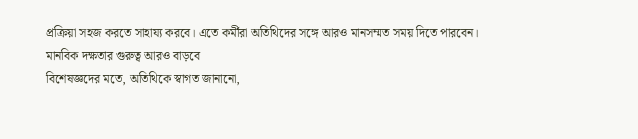প্রক্রিয়া সহজ করতে সাহায্য করবে। এতে কর্মীরা অতিথিদের সঙ্গে আরও মানসম্মত সময় দিতে পারবেন।
মানবিক দক্ষতার গুরুত্ব আরও বাড়বে
বিশেষজ্ঞদের মতে, অতিথিকে স্বাগত জানানো,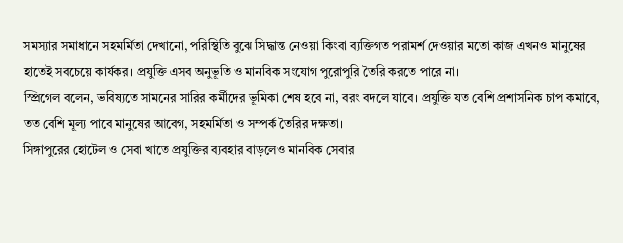সমস্যার সমাধানে সহমর্মিতা দেখানো, পরিস্থিতি বুঝে সিদ্ধান্ত নেওয়া কিংবা ব্যক্তিগত পরামর্শ দেওয়ার মতো কাজ এখনও মানুষের হাতেই সবচেয়ে কার্যকর। প্রযুক্তি এসব অনুভূতি ও মানবিক সংযোগ পুরোপুরি তৈরি করতে পারে না।
স্প্রিগেল বলেন, ভবিষ্যতে সামনের সারির কর্মীদের ভূমিকা শেষ হবে না, বরং বদলে যাবে। প্রযুক্তি যত বেশি প্রশাসনিক চাপ কমাবে, তত বেশি মূল্য পাবে মানুষের আবেগ, সহমর্মিতা ও সম্পর্ক তৈরির দক্ষতা।
সিঙ্গাপুরের হোটেল ও সেবা খাতে প্রযুক্তির ব্যবহার বাড়লেও মানবিক সেবার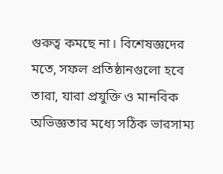গুরুত্ব কমছে না। বিশেষজ্ঞদের মতে, সফল প্রতিষ্ঠানগুলো হবে তারা, যারা প্রযুক্তি ও মানবিক অভিজ্ঞতার মধ্যে সঠিক ভারসাম্য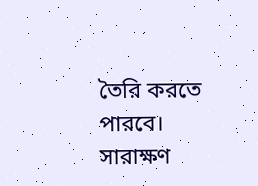তৈরি করতে পারবে।
সারাক্ষণ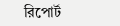রিপোর্ট